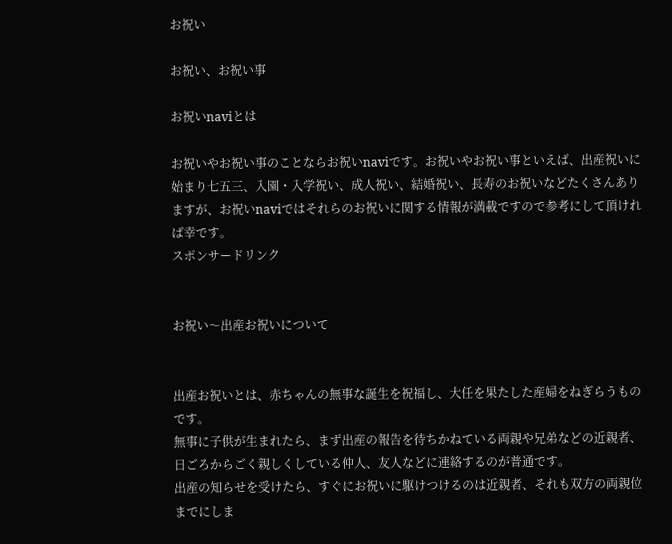お祝い

お祝い、お祝い事

お祝いnaviとは

お祝いやお祝い事のことならお祝いnaviです。お祝いやお祝い事といえば、出産祝いに始まり七五三、入園・入学祝い、成人祝い、結婚祝い、長寿のお祝いなどたくさんありますが、お祝いnaviではそれらのお祝いに関する情報が満載ですので参考にして頂ければ幸です。
スポンサードリンク


お祝い〜出産お祝いについて


出産お祝いとは、赤ちゃんの無事な誕生を祝福し、大任を果たした産婦をねぎらうものです。
無事に子供が生まれたら、まず出産の報告を待ちかねている両親や兄弟などの近親者、日ごろからごく親しくしている仲人、友人などに連絡するのが普通です。
出産の知らせを受けたら、すぐにお祝いに駆けつけるのは近親者、それも双方の両親位までにしま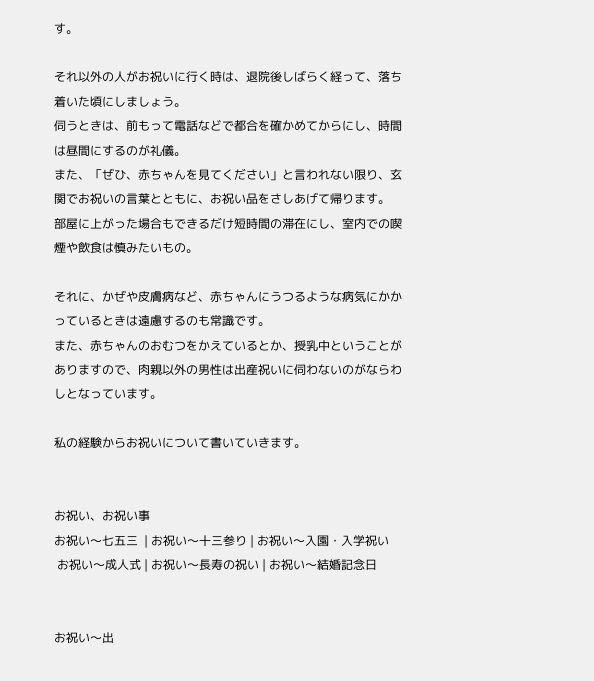す。

それ以外の人がお祝いに行く時は、退院後しばらく経って、落ち着いた頃にしましょう。
伺うときは、前もって電話などで都合を確かめてからにし、時間は昼間にするのが礼儀。
また、「ぜひ、赤ちゃんを見てください」と言われない限り、玄関でお祝いの言葉とともに、お祝い品をさしあげて帰ります。
部屋に上がった場合もできるだけ短時間の滞在にし、室内での喫煙や飲食は慎みたいもの。

それに、かぜや皮膚病など、赤ちゃんにうつるような病気にかかっているときは遠慮するのも常識です。
また、赤ちゃんのおむつをかえているとか、授乳中ということがありますので、肉親以外の男性は出産祝いに伺わないのがならわしとなっています。

私の経験からお祝いについて書いていきます。


お祝い、お祝い事
お祝い〜七五三  | お祝い〜十三参り | お祝い〜入園・入学祝い
 お祝い〜成人式 | お祝い〜長寿の祝い | お祝い〜結婚記念日


お祝い〜出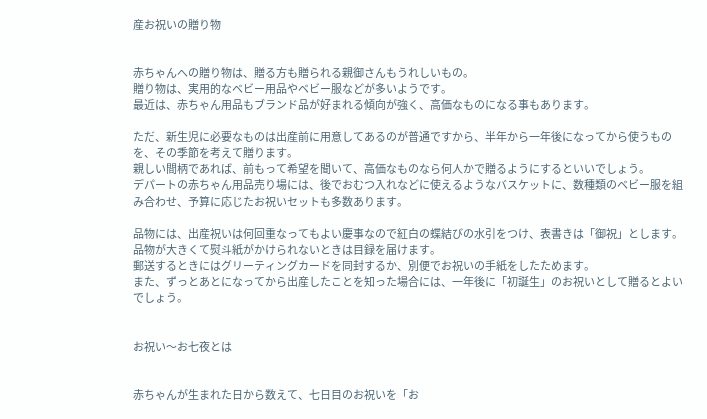産お祝いの贈り物


赤ちゃんへの贈り物は、贈る方も贈られる親御さんもうれしいもの。
贈り物は、実用的なベビー用品やベビー服などが多いようです。
最近は、赤ちゃん用品もブランド品が好まれる傾向が強く、高価なものになる事もあります。

ただ、新生児に必要なものは出産前に用意してあるのが普通ですから、半年から一年後になってから使うものを、その季節を考えて贈ります。
親しい間柄であれば、前もって希望を聞いて、高価なものなら何人かで贈るようにするといいでしょう。
デパートの赤ちゃん用品売り場には、後でおむつ入れなどに使えるようなバスケットに、数種類のベビー服を組み合わせ、予算に応じたお祝いセットも多数あります。

品物には、出産祝いは何回重なってもよい慶事なので紅白の蝶結びの水引をつけ、表書きは「御祝」とします。
品物が大きくて熨斗紙がかけられないときは目録を届けます。
郵送するときにはグリーティングカードを同封するか、別便でお祝いの手紙をしたためます。
また、ずっとあとになってから出産したことを知った場合には、一年後に「初誕生」のお祝いとして贈るとよいでしょう。


お祝い〜お七夜とは


赤ちゃんが生まれた日から数えて、七日目のお祝いを「お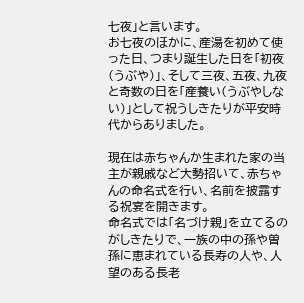七夜」と言います。
お七夜のほかに、産湯を初めて使った日、つまり誕生した日を「初夜(うぶや)」、そして三夜、五夜、九夜と奇数の日を「産養い(うぶやしない)」として祝うしきたりが平安時代からありました。

現在は赤ちゃんか生まれた家の当主が親戚など大勢招いて、赤ちゃんの命名式を行い、名前を披露する祝宴を開きます。
命名式では「名づけ親」を立てるのがしきたりで、一族の中の孫や曽孫に恵まれている長寿の人や、人望のある長老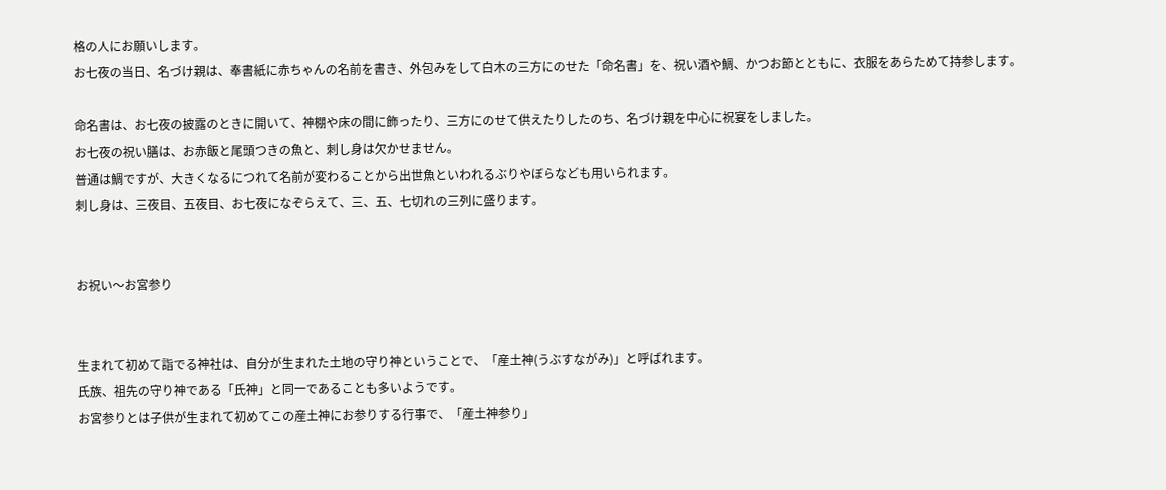格の人にお願いします。
お七夜の当日、名づけ親は、奉書紙に赤ちゃんの名前を書き、外包みをして白木の三方にのせた「命名書」を、祝い酒や鯛、かつお節とともに、衣服をあらためて持参します。

命名書は、お七夜の披露のときに開いて、神棚や床の間に飾ったり、三方にのせて供えたりしたのち、名づけ親を中心に祝宴をしました。
お七夜の祝い膳は、お赤飯と尾頭つきの魚と、刺し身は欠かせません。
普通は鯛ですが、大きくなるにつれて名前が変わることから出世魚といわれるぶりやぼらなども用いられます。
刺し身は、三夜目、五夜目、お七夜になぞらえて、三、五、七切れの三列に盛ります。


お祝い〜お宮参り


生まれて初めて詣でる神社は、自分が生まれた土地の守り神ということで、「産土神(うぶすながみ)」と呼ばれます。
氏族、祖先の守り神である「氏神」と同一であることも多いようです。
お宮参りとは子供が生まれて初めてこの産土神にお参りする行事で、「産土神参り」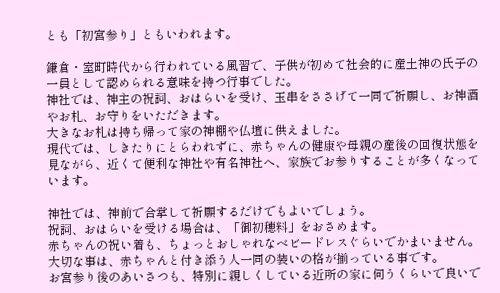とも「初宮参り」ともいわれます。

鎌倉・室町時代から行われている風習で、子供が初めて社会的に産土神の氏子の一員として認められる意味を持つ行事でした。
神社では、神主の祝詞、おはらいを受け、玉串をささげて一同で祈願し、お神酒やお札、お守りをいただきます。
大きなお札は持ち帰って家の神棚や仏壇に供えました。
現代では、しきたりにとらわれずに、赤ちゃんの健康や母親の産後の回復状態を見ながら、近くて便利な神社や有名神社へ、家族でお参りすることが多くなっています。

神社では、神前で合掌して祈願するだけでもよいでしょう。
祝詞、おはらいを受ける場合は、「御初穂料」をおさめます。
赤ちゃんの祝い着も、ちょっとおしゃれなベビードレスぐらいでかまいません。
大切な事は、赤ちゃんと付き添う人一同の装いの格が揃っている事です。
お宮参り後のあいさつも、特別に親しくしている近所の家に伺うくらいで良いで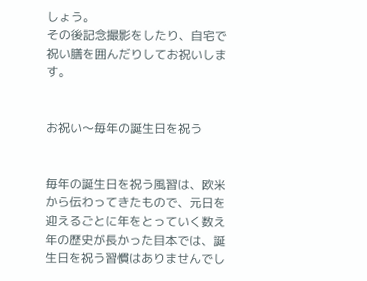しょう。
その後記念撮影をしたり、自宅で祝い膳を囲んだりしてお祝いします。


お祝い〜毎年の誕生日を祝う


毎年の誕生日を祝う風習は、欧米から伝わってきたもので、元日を迎えるごとに年をとっていく数え年の歴史が長かった目本では、誕生日を祝う習慣はありませんでし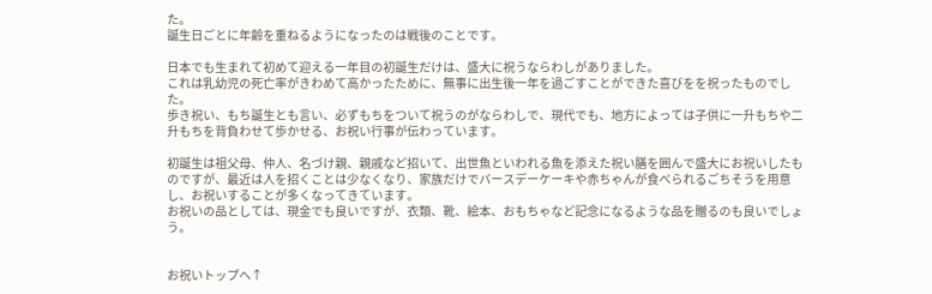た。
誕生日ごとに年齢を重ねるようになったのは戦後のことです。

日本でも生まれて初めて迎える一年目の初誕生だけは、盛大に祝うならわしがありました。
これは乳幼児の死亡率がきわめて高かったために、無事に出生後一年を過ごすことができた喜びをを祝ったものでした。
歩き祝い、もち誕生とも言い、必ずもちをついて祝うのがならわしで、現代でも、地方によっては子供に一升もちや二升もちを背負わせて歩かせる、お祝い行事が伝わっています。

初誕生は祖父母、仲人、名づけ親、親戚など招いて、出世魚といわれる魚を添えた祝い膳を囲んで盛大にお祝いしたものですが、最近は人を招くことは少なくなり、家族だけでバースデーケーキや赤ちゃんが食べられるごちそうを用意し、お祝いすることが多くなってきています。
お祝いの品としては、現金でも良いですが、衣類、靴、絵本、おもちゃなど記念になるような品を贈るのも良いでしょう。


お祝いトップへ↑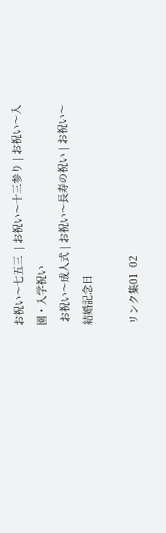お祝い〜七五三  | お祝い〜十三参り | お祝い〜入園・入学祝い
 お祝い〜成人式 | お祝い〜長寿の祝い | お祝い〜結婚記念日

リンク集01  02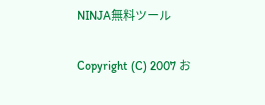NINJA無料ツール

Copyright (C) 2007 お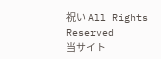祝い All Rights Reserved
当サイト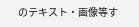のテキスト・画像等す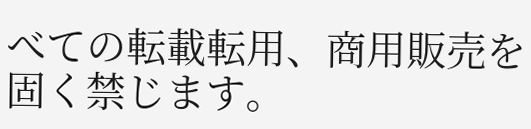べての転載転用、商用販売を固く禁じます。